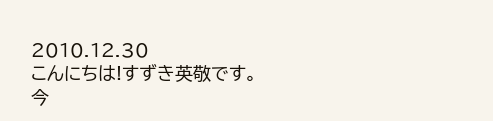2010.12.30
こんにちは!すずき英敬です。
今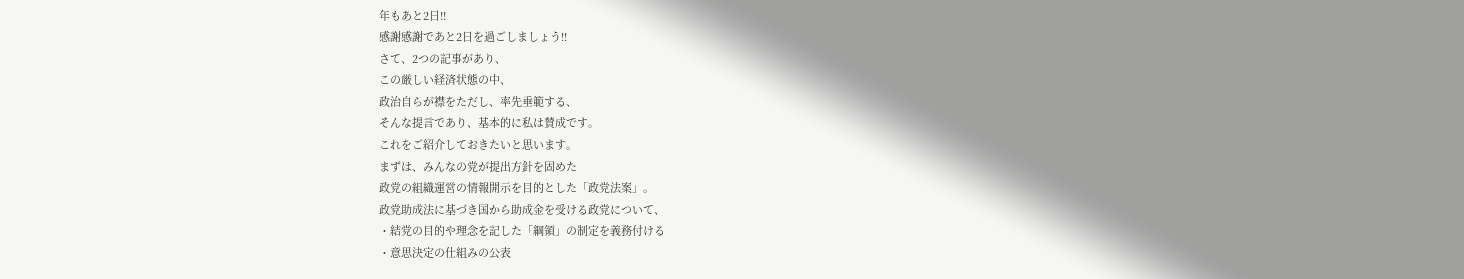年もあと2日!!
感謝感謝であと2日を過ごしましょう!!
さて、2つの記事があり、
この厳しい経済状態の中、
政治自らが襟をただし、率先垂範する、
そんな提言であり、基本的に私は賛成です。
これをご紹介しておきたいと思います。
まずは、みんなの党が提出方針を固めた
政党の組織運営の情報開示を目的とした「政党法案」。
政党助成法に基づき国から助成金を受ける政党について、
・結党の目的や理念を記した「綱領」の制定を義務付ける
・意思決定の仕組みの公表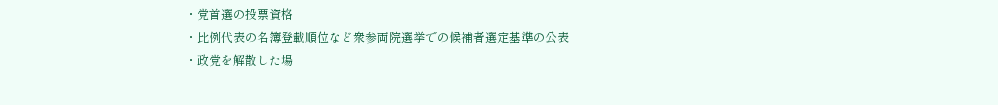・党首選の投票資格
・比例代表の名簿登載順位など衆参両院選挙での候補者選定基準の公表
・政党を解散した場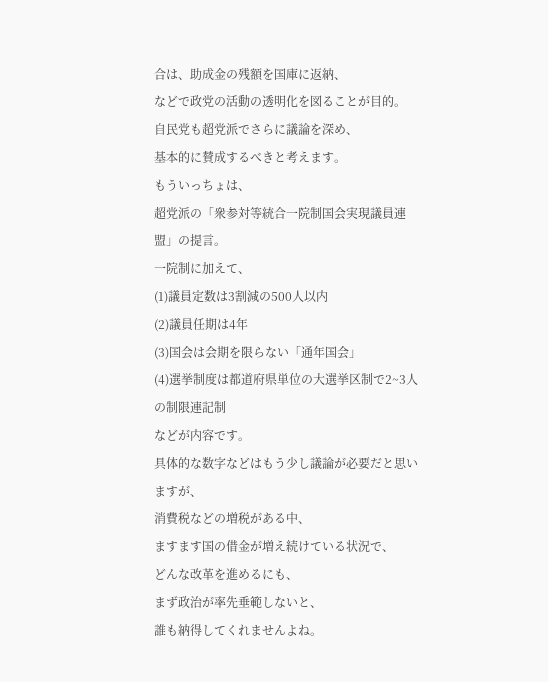合は、助成金の残額を国庫に返納、
などで政党の活動の透明化を図ることが目的。
自民党も超党派でさらに議論を深め、
基本的に賛成するべきと考えます。
もういっちょは、
超党派の「衆参対等統合一院制国会実現議員連盟」の提言。
一院制に加えて、
(1)議員定数は3割減の500人以内
(2)議員任期は4年
(3)国会は会期を限らない「通年国会」
(4)選挙制度は都道府県単位の大選挙区制で2~3人の制限連記制
などが内容です。
具体的な数字などはもう少し議論が必要だと思いますが、
消費税などの増税がある中、
ますます国の借金が増え続けている状況で、
どんな改革を進めるにも、
まず政治が率先垂範しないと、
誰も納得してくれませんよね。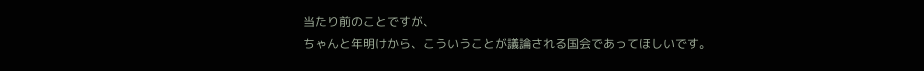当たり前のことですが、
ちゃんと年明けから、こういうことが議論される国会であってほしいです。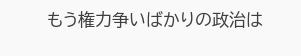もう権力争いばかりの政治は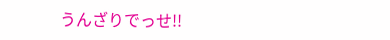うんざりでっせ!!